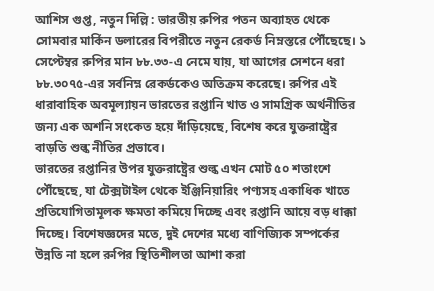আশিস গুপ্ত, নতুন দিল্লি : ভারতীয় রুপির পতন অব্যাহত থেকে সোমবার মার্কিন ডলারের বিপরীতে নতুন রেকর্ড নিম্নস্তরে পৌঁছেছে। ১ সেপ্টেম্বর রুপির মান ৮৮.৩৩-এ নেমে যায়, যা আগের সেশনে ধরা ৮৮.৩০৭৫-এর সর্বনিম্ন রেকর্ডকেও অতিক্রম করেছে। রুপির এই ধারাবাহিক অবমূল্যায়ন ভারতের রপ্তানি খাত ও সামগ্রিক অর্থনীতির জন্য এক অশনি সংকেত হয়ে দাঁড়িয়েছে, বিশেষ করে যুক্তরাষ্ট্রের বাড়তি শুল্ক নীতির প্রভাবে।
ভারতের রপ্তানির উপর যুক্তরাষ্ট্রের শুল্ক এখন মোট ৫০ শতাংশে পৌঁছেছে, যা টেক্সটাইল থেকে ইঞ্জিনিয়ারিং পণ্যসহ একাধিক খাতে প্রতিযোগিতামূলক ক্ষমতা কমিয়ে দিচ্ছে এবং রপ্তানি আয়ে বড় ধাক্কা দিচ্ছে। বিশেষজ্ঞদের মতে, দুই দেশের মধ্যে বাণিজ্যিক সম্পর্কের উন্নতি না হলে রুপির স্থিতিশীলতা আশা করা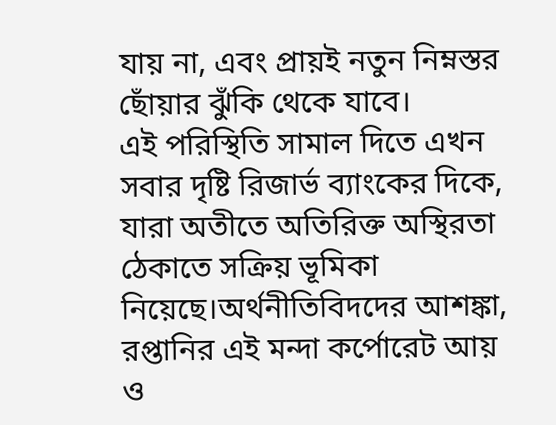যায় না, এবং প্রায়ই নতুন নিম্নস্তর ছোঁয়ার ঝুঁকি থেকে যাবে।
এই পরিস্থিতি সামাল দিতে এখন সবার দৃষ্টি রিজার্ভ ব্যাংকের দিকে, যারা অতীতে অতিরিক্ত অস্থিরতা ঠেকাতে সক্রিয় ভূমিকা নিয়েছে।অর্থনীতিবিদদের আশঙ্কা, রপ্তানির এই মন্দা কর্পোরেট আয় ও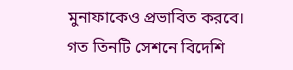মুনাফাকেও প্রভাবিত করবে। গত তিনটি সেশনে বিদেশি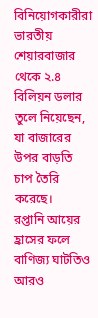বিনিয়োগকারীরা ভারতীয় শেয়ারবাজার থেকে ২.৪ বিলিয়ন ডলার তুলে নিয়েছেন, যা বাজারের উপর বাড়তি চাপ তৈরি করেছে।
রপ্তানি আয়ের হ্রাসের ফলে বাণিজ্য ঘাটতিও আরও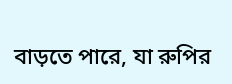বাড়তে পারে, যা রুপির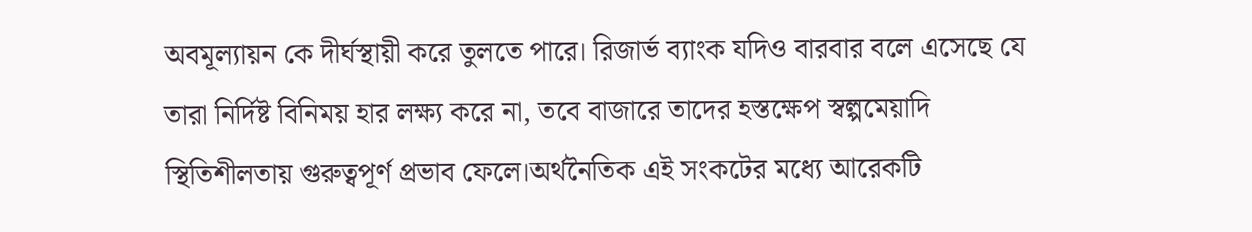অবমূল্যায়ন কে দীর্ঘস্থায়ী করে তুলতে পারে। রিজার্ভ ব্যাংক যদিও বারবার বলে এসেছে যে তারা নির্দিষ্ট বিনিময় হার লক্ষ্য করে না, তবে বাজারে তাদের হস্তক্ষেপ স্বল্পমেয়াদি স্থিতিশীলতায় গুরুত্বপূর্ণ প্রভাব ফেলে।অর্থনৈতিক এই সংকটের মধ্যে আরেকটি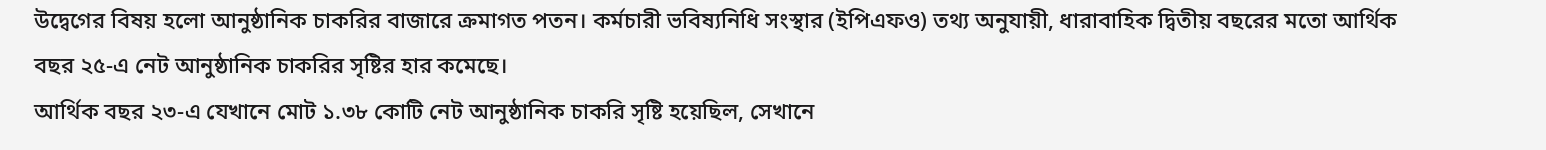উদ্বেগের বিষয় হলো আনুষ্ঠানিক চাকরির বাজারে ক্রমাগত পতন। কর্মচারী ভবিষ্যনিধি সংস্থার (ইপিএফও) তথ্য অনুযায়ী, ধারাবাহিক দ্বিতীয় বছরের মতো আর্থিক বছর ২৫-এ নেট আনুষ্ঠানিক চাকরির সৃষ্টির হার কমেছে।
আর্থিক বছর ২৩-এ যেখানে মোট ১.৩৮ কোটি নেট আনুষ্ঠানিক চাকরি সৃষ্টি হয়েছিল, সেখানে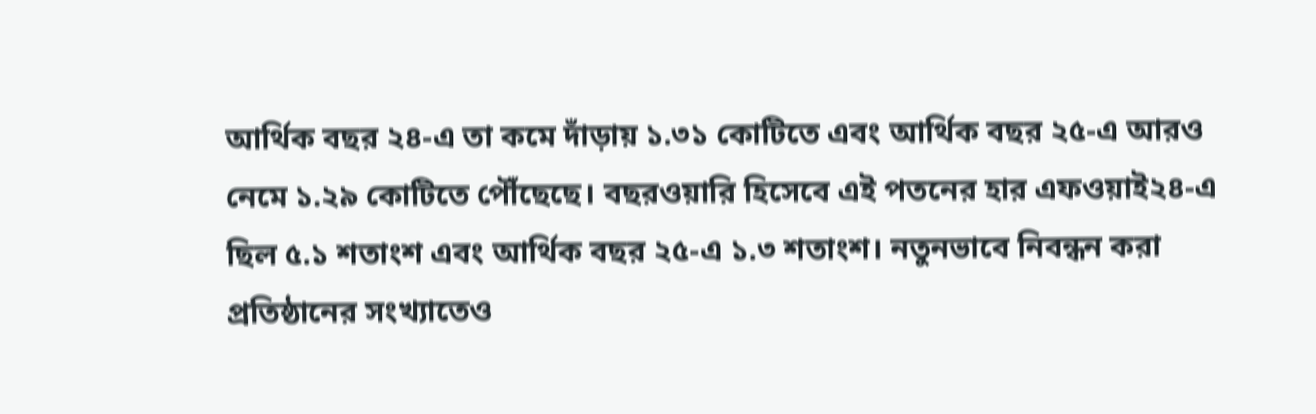আর্থিক বছর ২৪-এ তা কমে দাঁড়ায় ১.৩১ কোটিতে এবং আর্থিক বছর ২৫-এ আরও নেমে ১.২৯ কোটিতে পৌঁছেছে। বছরওয়ারি হিসেবে এই পতনের হার এফওয়াই২৪-এ ছিল ৫.১ শতাংশ এবং আর্থিক বছর ২৫-এ ১.৩ শতাংশ। নতুনভাবে নিবন্ধন করা প্রতিষ্ঠানের সংখ্যাতেও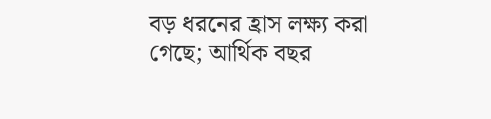বড় ধরনের হ্রাস লক্ষ্য করা গেছে; আর্থিক বছর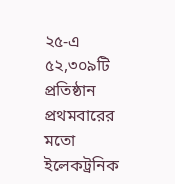২৫-এ ৫২,৩০৯টি প্রতিষ্ঠান প্রথমবারের মতো ইলেকট্রনিক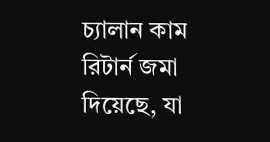চ্যালান কাম রিটার্ন জমা দিয়েছে, যা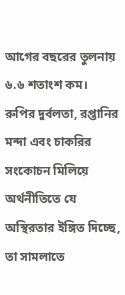আগের বছরের তুলনায় ৬.৬ শতাংশ কম।
রুপির দুর্বলতা, রপ্তানির মন্দা এবং চাকরির সংকোচন মিলিয়ে অর্থনীতিতে যে অস্থিরতার ইঙ্গিত দিচ্ছে, তা সামলাতে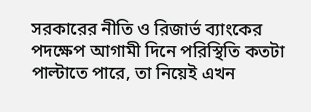সরকারের নীতি ও রিজার্ভ ব্যাংকের পদক্ষেপ আগামী দিনে পরিস্থিতি কতটা পাল্টাতে পারে, তা নিয়েই এখন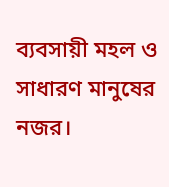ব্যবসায়ী মহল ও সাধারণ মানুষের নজর।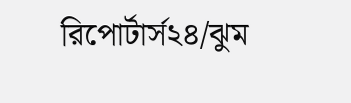রিপোর্টার্স২৪/ঝুম